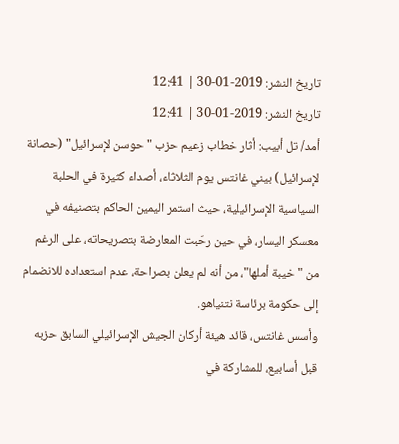تاريخ النشر: 2019-01-30 | 12:41
تاريخ النشر: 2019-01-30 | 12:41
أمد/ تل أبيب: أثار خطاب زعيم حزب "حوسن لإسرائيل" (حصانة لإسرائيل) بيني غانتس يوم الثلاثاء، أصداء كثيرة في الحلبة السياسية الإسرائيلية، حيث استمر اليمين الحاكم بتصنيفه في معسكر اليسار، في حين رحّبت المعارضة بتصريحاته، على الرغم من "خيبة أملها"، من أنه لم يعلن بصراحة، عدم استعداده للانضمام إلى حكومة برئاسة نتنياهو.
وأسس غانتس، قائد هيئة أركان الجيش الإسرائيلي السابق حزبه قبل أسابيع، للمشاركة في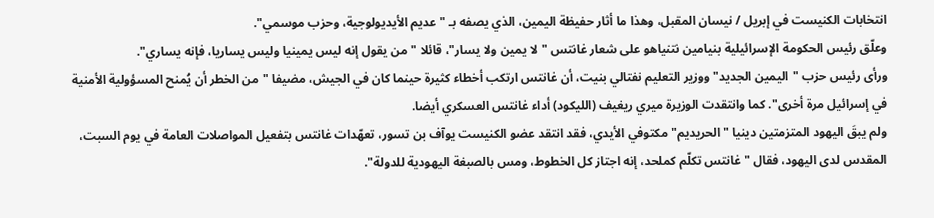انتخابات الكنيست في إبريل / نيسان المقبل، وهذا ما أثار حفيظة اليمين، الذي يصفه بـ "عديم الأيديولوجية، وحزب موسمي".
وعلّق رئيس الحكومة الإسرائيلية بنيامين نتنياهو على شعار غانتس "لا يمين ولا يسار"، قائلا "من يقول إنه ليس يمينيا وليس يساريا، فإنه يساري".
ورأى رئيس حزب "اليمين الجديد" ووزير التعليم نفتالي بنيت، أن غانتس ارتكب أخطاء كثيرة حينما كان في الجيش، مضيفا "من الخطر أن يُمنح المسؤولية الأمنية في إسرائيل مرة أخرى". كما وانتقدت الوزيرة ميري ريغيف (الليكود) أداء غانتس العسكري أيضا.
ولم يبقَ اليهود المتزمتين دينيا "الحريديم" مكتوفي الأيدي، فقد انتقد عضو الكنيست يوآف بن تسور، تعهّدات غانتس بتفعيل المواصلات العامة في يوم السبت، المقدس لدى اليهود، فقال "غانتس تكلّم كملحد، إنه اجتاز كل الخطوط، ومس بالصبغة اليهودية للدولة".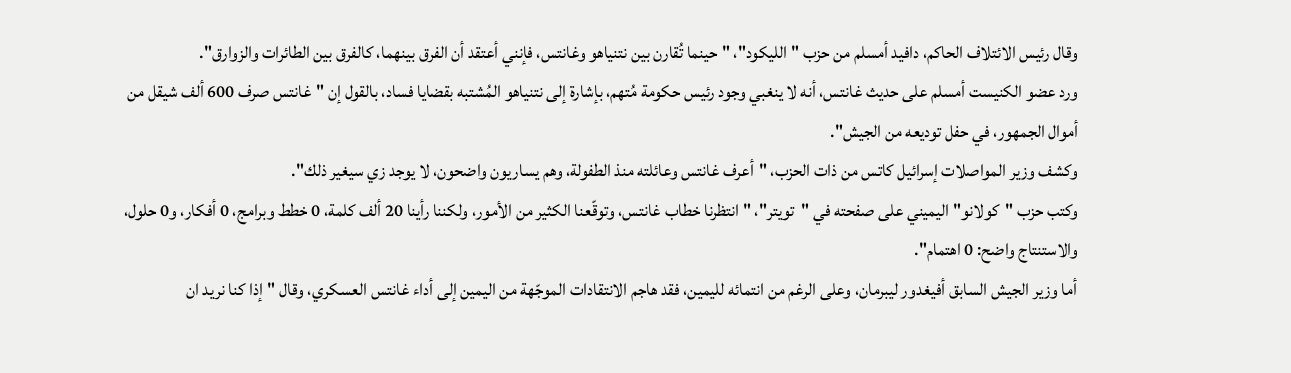وقال رئيس الائتلاف الحاكم، دافيد أمسلم من حزب "الليكود"، "حينما تُقارن بين نتنياهو وغانتس، فإنني أعتقد أن الفرق بينهما، كالفرق بين الطائرات والزوارق".
ورد عضو الكنيست أمسلم على حديث غانتس، أنه لا ينغبي وجود رئيس حكومة مُتهم، بإشارة إلى نتنياهو المُشتبه بقضايا فساد، بالقول إن "غانتس صرف 600 ألف شيقل من أموال الجمهور، في حفل توديعه من الجيش".
وكشف وزير المواصلات إسرائيل كاتس من ذات الحزب، "أعرف غانتس وعائلته منذ الطفولة، وهم يساريون واضحون، لا يوجد زي سيغير ذلك".
وكتب حزب "كولانو" اليميني على صفحته في "تويتر"، " انتظرنا خطاب غانتس، وتوقّعنا الكثير من الأمور، ولكننا رأينا 20 ألف كلمة، 0 خطط وبرامج، 0 أفكار، و0 حلول، والاستنتاج واضح: 0 اهتمام".
أما وزير الجيش السابق أفيغدور ليبرمان، وعلى الرغم من انتمائه لليمين، فقد هاجم الانتقادات الموجّهة من اليمين إلى أداء غانتس العسكري، وقال "إذا كنا نريد ان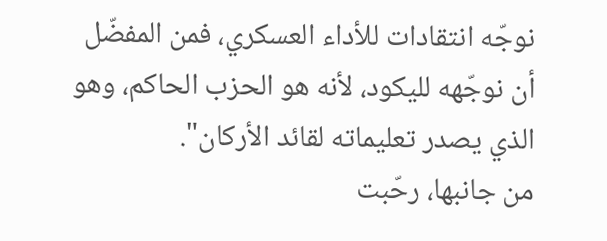نوجّه انتقادات للأداء العسكري، فمن المفضّل أن نوجّهه لليكود، لأنه هو الحزب الحاكم، وهو الذي يصدر تعليماته لقائد الأركان".
من جانبها، رحّبت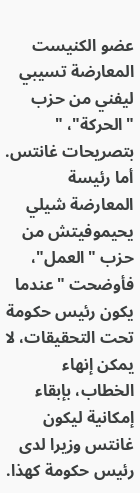عضو الكنيست المعارضة تسيبي ليفني من حزب "الحركة"، " بتصريحات غانتس. أما رئيسة المعارضة شيلي يحيموفيتش من حزب "العمل"، فأوضحت "عندما يكون رئيس حكومة تحت التحقيقات، لا يمكن إنهاء الخطاب، بإبقاء إمكانية ليكون غانتس وزيرا لدى رئيس حكومة كهذا.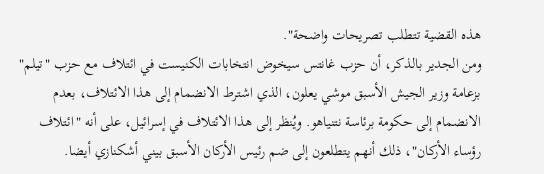هذه القضية تتطلب تصريحات واضحة".
ومن الجدير بالذكر، أن حزب غانتس سيخوض انتخابات الكنيست في ائتلاف مع حزب "تيلم" بزعامة وزير الجيش الأسبق موشي يعلون، الذي اشترط الانضمام إلى هذا الائتلاف، بعدم الانضمام إلى حكومة برئاسة نتنياهو. ويُنظر إلى هذا الائتلاف في إسرائيل، على أنه "ائتلاف رؤساء الأركان"، ذلك أنهم يتطلعون إلى ضم رئيس الأركان الأسبق بيني أشكنازي أيضا.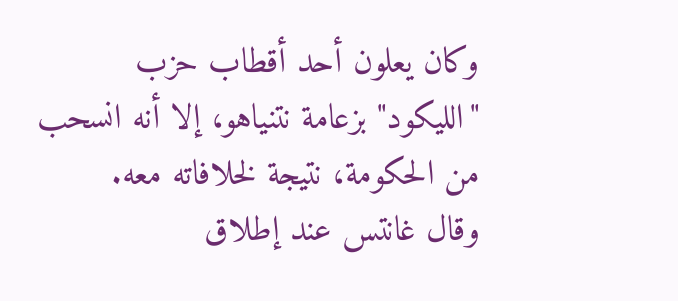وكان يعلون أحد أقطاب حزب "الليكود" بزعامة نتنياهو، إلا أنه انسحب من الحكومة، نتيجة لخلافاته معه.
وقال غانتس عند إطلاق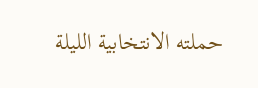حملته الانتخابية الليلة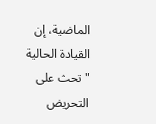الماضية، إن القيادة الحالية "تحث على التحريض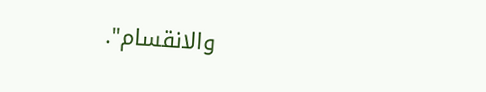والانقسام".